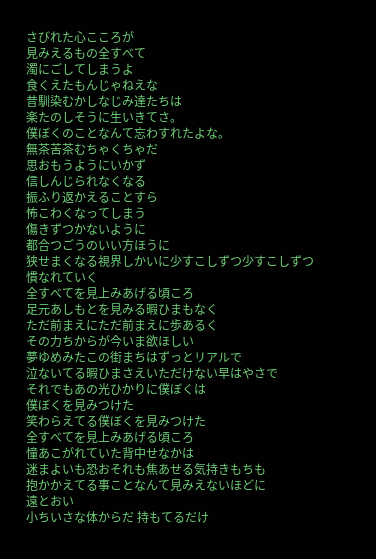さびれた心こころが
見みえるもの全すべて
濁にごしてしまうよ
食くえたもんじゃねえな
昔馴染むかしなじみ達たちは
楽たのしそうに生いきてさ。
僕ぼくのことなんて忘わすれたよな。
無茶苦茶むちゃくちゃだ
思おもうようにいかず
信しんじられなくなる
振ふり返かえることすら
怖こわくなってしまう
傷きずつかないように
都合つごうのいい方ほうに
狭せまくなる視界しかいに少すこしずつ少すこしずつ
慣なれていく
全すべてを見上みあげる頃ころ
足元あしもとを見みる暇ひまもなく
ただ前まえにただ前まえに歩あるく
その力ちからが今いま欲ほしい
夢ゆめみたこの街まちはずっとリアルで
泣ないてる暇ひまさえいただけない早はやさで
それでもあの光ひかりに僕ぼくは
僕ぼくを見みつけた
笑わらえてる僕ぼくを見みつけた
全すべてを見上みあげる頃ころ
憧あこがれていた背中せなかは
迷まよいも恐おそれも焦あせる気持きもちも
抱かかえてる事ことなんて見みえないほどに
遠とおい
小ちいさな体からだ 持もてるだけ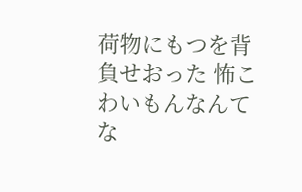荷物にもつを背負せおった 怖こわいもんなんてな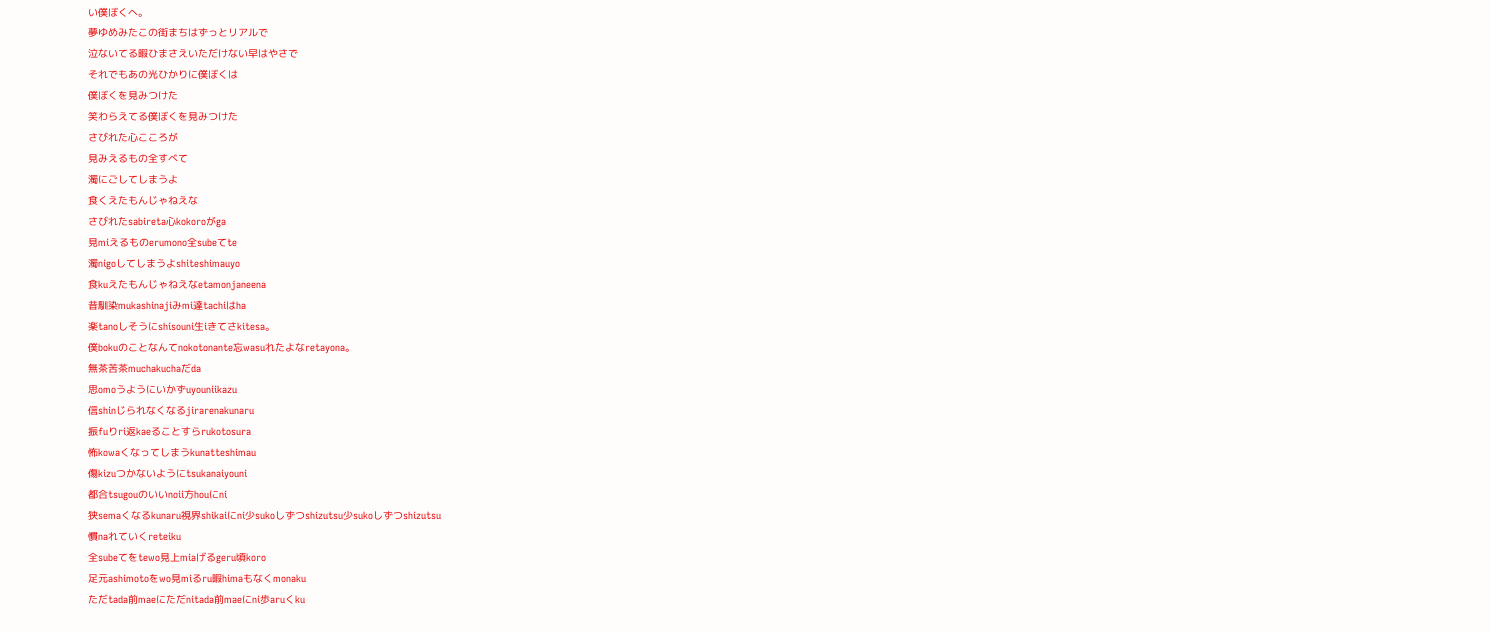い僕ぼくへ。
夢ゆめみたこの街まちはずっとリアルで
泣ないてる暇ひまさえいただけない早はやさで
それでもあの光ひかりに僕ぼくは
僕ぼくを見みつけた
笑わらえてる僕ぼくを見みつけた
さびれた心こころが
見みえるもの全すべて
濁にごしてしまうよ
食くえたもんじゃねえな
さびれたsabireta心kokoroがga
見miえるものerumono全subeてte
濁nigoしてしまうよshiteshimauyo
食kuえたもんじゃねえなetamonjaneena
昔馴染mukashinajiみmi達tachiはha
楽tanoしそうにshisouni生iきてさkitesa。
僕bokuのことなんてnokotonante忘wasuれたよなretayona。
無茶苦茶muchakuchaだda
思omoうようにいかずuyouniikazu
信shinじられなくなるjirarenakunaru
振fuりri返kaeることすらrukotosura
怖kowaくなってしまうkunatteshimau
傷kizuつかないようにtsukanaiyouni
都合tsugouのいいnoii方houにni
狭semaくなるkunaru視界shikaiにni少sukoしずつshizutsu少sukoしずつshizutsu
慣naれていくreteiku
全subeてをtewo見上miaげるgeru頃koro
足元ashimotoをwo見miるru暇himaもなくmonaku
ただtada前maeにただnitada前maeにni歩aruくku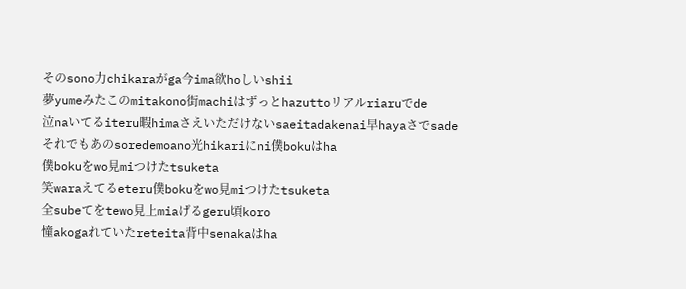そのsono力chikaraがga今ima欲hoしいshii
夢yumeみたこのmitakono街machiはずっとhazuttoリアルriaruでde
泣naいてるiteru暇himaさえいただけないsaeitadakenai早hayaさでsade
それでもあのsoredemoano光hikariにni僕bokuはha
僕bokuをwo見miつけたtsuketa
笑waraえてるeteru僕bokuをwo見miつけたtsuketa
全subeてをtewo見上miaげるgeru頃koro
憧akogaれていたreteita背中senakaはha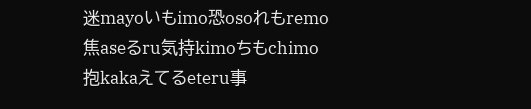迷mayoいもimo恐osoれもremo焦aseるru気持kimoちもchimo
抱kakaえてるeteru事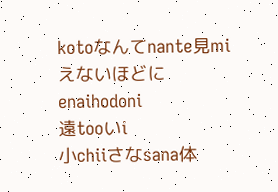kotoなんてnante見miえないほどにenaihodoni
遠tooいi
小chiiさなsana体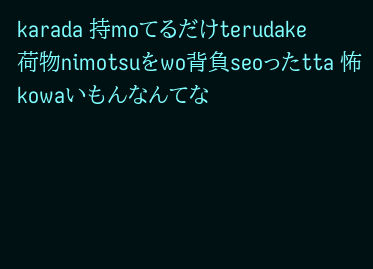karada 持moてるだけterudake
荷物nimotsuをwo背負seoったtta 怖kowaいもんなんてな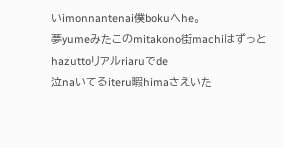いimonnantenai僕bokuへhe。
夢yumeみたこのmitakono街machiはずっとhazuttoリアルriaruでde
泣naいてるiteru暇himaさえいた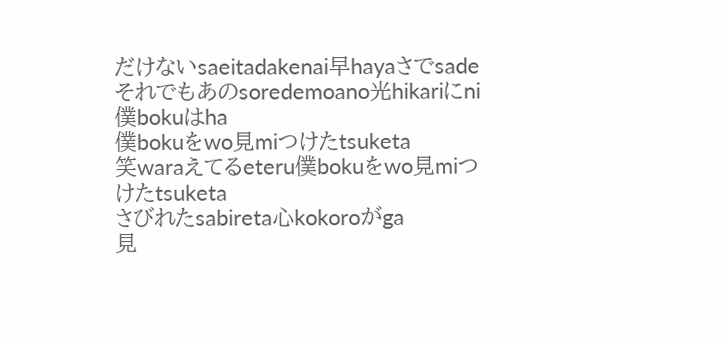だけないsaeitadakenai早hayaさでsade
それでもあのsoredemoano光hikariにni僕bokuはha
僕bokuをwo見miつけたtsuketa
笑waraえてるeteru僕bokuをwo見miつけたtsuketa
さびれたsabireta心kokoroがga
見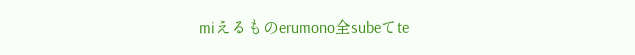miえるものerumono全subeてte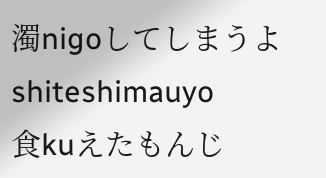濁nigoしてしまうよshiteshimauyo
食kuえたもんじ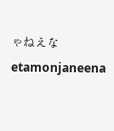ゃねえなetamonjaneena